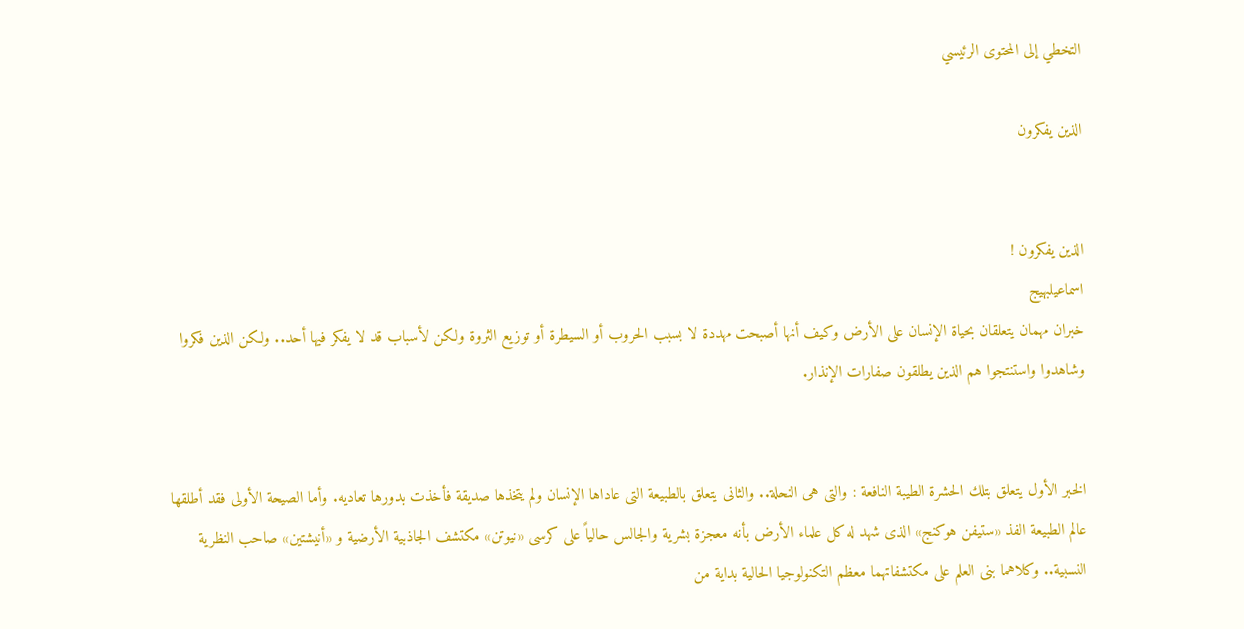التخطي إلى المحتوى الرئيسي

الذين يفكرون


الذين يفكرون !
اسماعيلبهيج
خبران مهمان يتعلقان بحياة الإنسان على الأرض وكيف أنها أصبحت مهددة لا بسبب الحروب أو السيطرة أو توزيع الثروة ولكن لأسباب قد لا يفكر فيها أحد.. ولكن الذين فكروا وشاهدوا واستنتجوا هم الذين يطلقون صفارات الإنذار.


الخبر الأول يتعلق بتلك الحشرة الطيبة النافعة : والتى هى النحلة.. والثانى يتعلق بالطبيعة التى عاداها الإنسان ولم يتخذها صديقة فأخذت بدورها تعاديه. وأما الصيحة الأولى فقد أطلقها عالم الطبيعة الفذ «ستيفن هوكنج» الذى شهد له كل علماء الأرض بأنه معجزة بشرية والجالس حالياً على كرسى «نيوتن» مكتشف الجاذبية الأرضية و «أنيشتين» صاحب النظرية النسبية.. وكلاهما بنى العلم على مكتشفاتهما معظم التكنولوجيا الحالية بداية من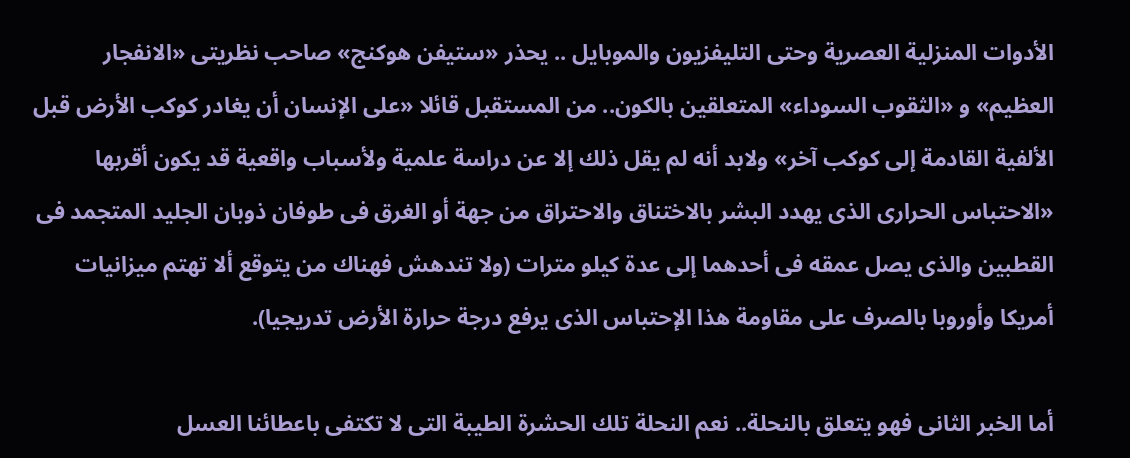الأدوات المنزلية العصرية وحتى التليفزيون والموبايل .. يحذر «ستيفن هوكنج» صاحب نظريتى «الانفجار العظيم» و «الثقوب السوداء» المتعلقين بالكون.. من المستقبل قائلا «على الإنسان أن يغادر كوكب الأرض قبل الألفية القادمة إلى كوكب آخر» ولابد أنه لم يقل ذلك إلا عن دراسة علمية ولأسباب واقعية قد يكون أقربها «الاحتباس الحرارى الذى يهدد البشر بالاختناق والاحتراق من جهة أو الغرق فى طوفان ذوبان الجليد المتجمد فى القطبين والذى يصل عمقه فى أحدهما إلى عدة كيلو مترات (ولا تندهش فهناك من يتوقع ألا تهتم ميزانيات أمريكا وأوروبا بالصرف على مقاومة هذا الإحتباس الذى يرفع درجة حرارة الأرض تدريجيا).

أما الخبر الثانى فهو يتعلق بالنحلة.. نعم النحلة تلك الحشرة الطيبة التى لا تكتفى باعطائنا العسل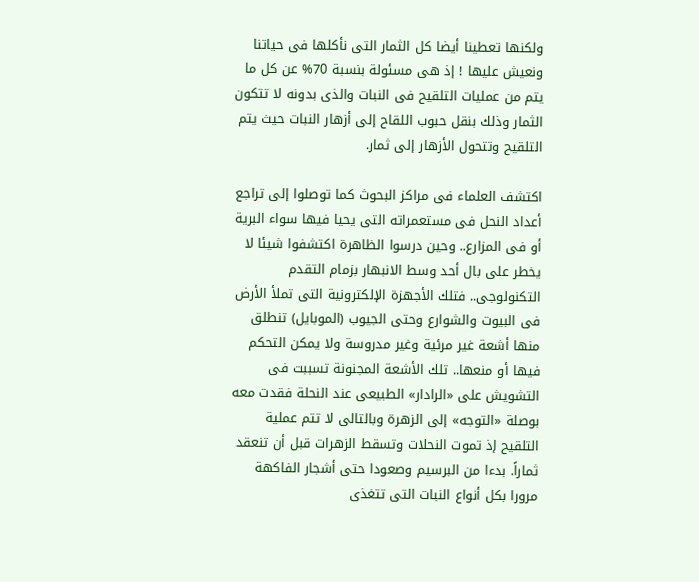ولكنها تعطينا أيضا كل الثمار التى نأكلها فى حياتنا ونعيش عليها ! إذ هى مسئولة بنسبة 70% عن كل ما يتم من عمليات التلقيح فى النبات والذى بدونه لا تتكون الثمار وذلك بنقل حبوب اللقاح إلى أزهار النبات حيث يتم التلقيح وتتحول الأزهار إلى ثمار.

اكتشف العلماء فى مراكز البحوث كما توصلوا إلى تراجع أعداد النحل فى مستعمراته التى يحيا فيها سواء البرية أو فى المزارع.. وحين درسوا الظاهرة اكتشفوا شيئا لا يخطر على بال أحد وسط الانبهار بزمام التقدم التكنولوجى.. فتلك الأجهزة الإلكترونية التى تملأ الأرض فى البيوت والشوارع وحتى الجيوب (الموبايل) تنطلق منها أشعة غير مرئية وغير مدروسة ولا يمكن التحكم فيها أو منعها.. تلك الأشعة المجنونة تسببت فى التشويش على «الرادار» الطبيعى عند النحلة فقدت معه بوصلة «التوجه» إلى الزهرة وبالتالى لا تتم عملية التلقيح إذ تموت النحلات وتسقط الزهرات قبل أن تنعقد ثماراً. بدءا من البرسيم وصعودا حتى أشجار الفاكهة مرورا بكل أنواع النبات التى تتغذى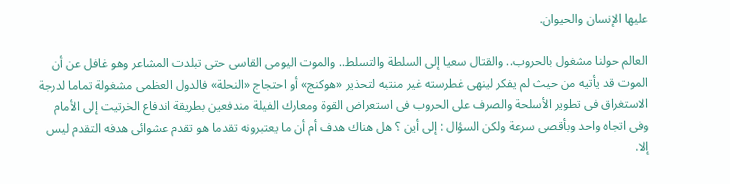عليها الإنسان والحيوان.

العالم حولنا مشغول بالحروب.. والقتال سعيا إلى السلطة والتسلط.. والموت اليومى القاسى حتى تبلدت المشاعر وهو غافل عن أن الموت قد يأتيه من حيث لم يفكر لينهى غطرسته غير منتبه لتحذير «هوكنج» أو احتجاج «النحلة» فالدول العظمى مشغولة تماما لدرجة الاستغراق فى تطوير الأسلحة والصرف على الحروب فى استعراض القوة ومعارك الفيلة مندفعين بطريقة اندفاع الخرتيت إلى الأمام وفى اتجاه واحد وبأقصى سرعة ولكن السؤال : إلى أين ؟ هل هناك هدف أم أن ما يعتبرونه تقدما هو تقدم عشوائى هدفه التقدم ليس إلا.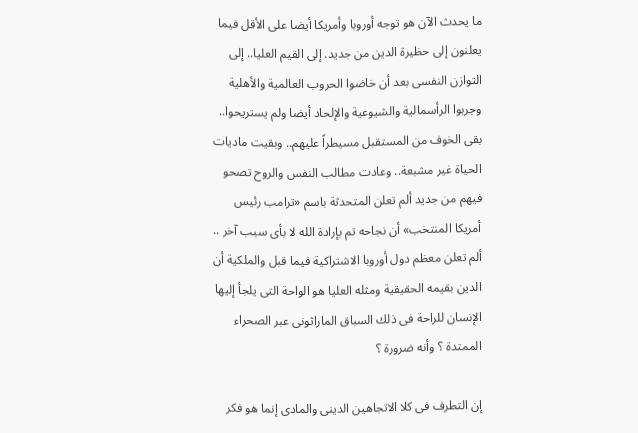ما يحدث الآن هو توجه أوروبا وأمريكا أيضا على الأقل فيما يعلنون إلى حظيرة الدين من جديد. إلى القيم العليا.. إلى التوازن النفسى بعد أن خاضوا الحروب العالمية والأهلية وجربوا الرأسمالية والشيوعية والإلحاد أيضا ولم يستريحوا.. بقى الخوف من المستقبل مسيطراً عليهم.. وبقيت ماديات الحياة غير مشبعة.. وعادت مطالب النفس والروح تصحو فيهم من جديد ألم تعلن المتحدثة باسم «ترامب رئيس أمريكا المنتخب» أن نجاحه تم بإرادة الله لا بأى سبب آخر .. ألم تعلن معظم دول أوروبا الاشتراكية فيما قبل والملكية أن الدين بقيمه الحقيقية ومثله العليا هو الواحة التى يلجأ إليها الإنسان للراحة فى ذلك السباق الماراثونى عبر الصحراء الممتدة ؟ وأنه ضرورة ؟

إن التطرف فى كلا الاتجاهين الدينى والمادى إنما هو فكر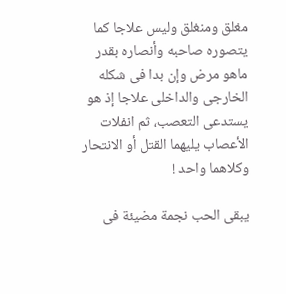مغلق ومنغلق وليس علاجا كما يتصوره صاحبه وأنصاره بقدر ماهو مرض وإن بدا فى شكله الخارجى والداخلى علاجا إذ هو يستدعى التعصب، ثم انفلات الأعصاب يليهما القتل أو الانتحار وكلاهما واحد !

يبقى الحب نجمة مضيئة فى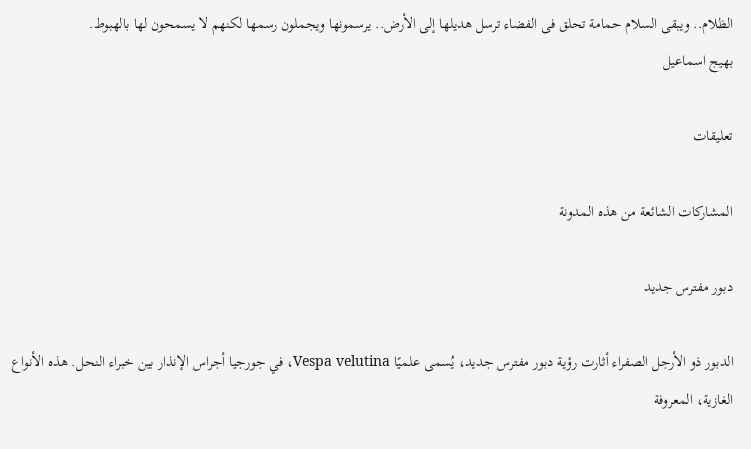الظلام.. ويبقى السلام حمامة تحلق فى الفضاء ترسل هديلها إلى الأرض.. يرسمونها ويجملون رسمها لكنهم لا يسمحون لها بالهبوط.
بهيج اسماعيل

تعليقات

المشاركات الشائعة من هذه المدونة

دبور مفترس جديد

الدبور ذو الأرجل الصفراء أثارت رؤية دبور مفترس جديد، يُسمى علميًا Vespa velutina، في جورجيا أجراس الإنذار بين خبراء النحل. هذه الأنواع الغازية، المعروفة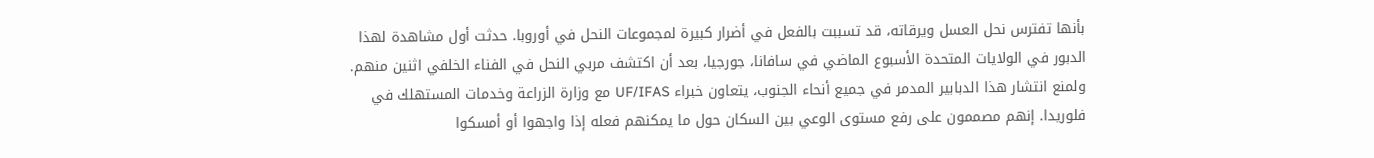بأنها تفترس نحل العسل ويرقاته، قد تسببت بالفعل في أضرار كبيرة لمجموعات النحل في أوروبا. حدثت أول مشاهدة لهذا الدبور في الولايات المتحدة الأسبوع الماضي في سافانا، جورجيا، بعد أن اكتشف مربي النحل في الفناء الخلفي اثنين منهم. ولمنع انتشار هذا الدبابير المدمر في جميع أنحاء الجنوب، يتعاون خبراء UF/IFAS مع وزارة الزراعة وخدمات المستهلك في فلوريدا. إنهم مصممون على رفع مستوى الوعي بين السكان حول ما يمكنهم فعله إذا واجهوا أو أمسكوا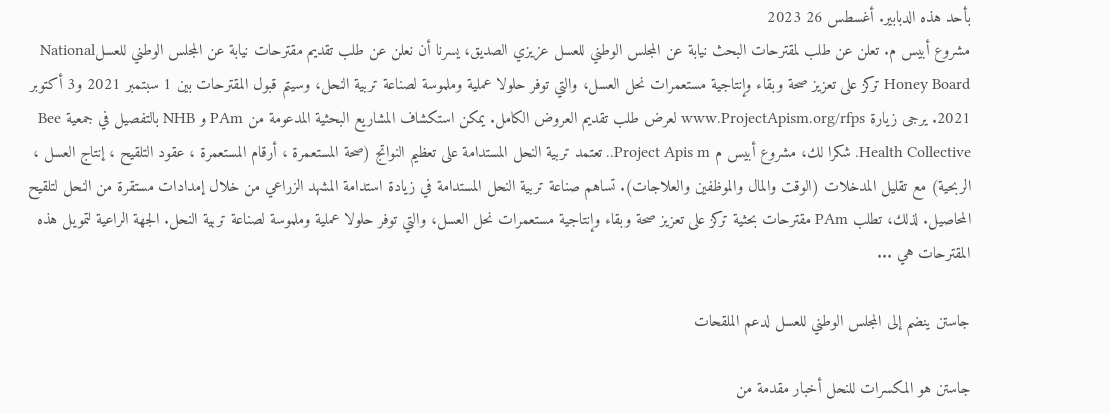بأحد هذه الدبابير. أغسطس 26 2023
مشروع أبيس م. تعلن عن طلب لمقترحات البحث نيابة عن المجلس الوطني للعسل عزيزي الصديق، يسرنا أن نعلن عن طلب تقديم مقترحات نيابة عن المجلس الوطني للعسلNational Honey Board تركز على تعزيز صحة وبقاء وإنتاجية مستعمرات نحل العسل، والتي توفر حلولا عملية وملموسة لصناعة تربية النحل، وسيتم قبول المقترحات بين 1 سبتمبر 2021 و3 أكتوبر 2021. يرجى زيارة www.ProjectApism.org/rfps لعرض طلب تقديم العروض الكامل. يمكن استكشاف المشاريع البحثية المدعومة من PAm و NHB بالتفصيل في جمعية Bee Health Collective. شكرا لك، مشروع أبيس م Project Apis m.. تعتمد تربية النحل المستدامة على تعظيم النواتج (صحة المستعمرة ، أرقام المستعمرة ، عقود التلقيح ، إنتاج العسل ، الربحية) مع تقليل المدخلات (الوقت والمال والموظفين والعلاجات). تساهم صناعة تربية النحل المستدامة في زيادة استدامة المشهد الزراعي من خلال إمدادات مستقرة من النحل لتلقيح المحاصيل. لذلك، تطلب PAm مقترحات بحثية تركز على تعزيز صحة وبقاء وإنتاجية مستعمرات نحل العسل، والتي توفر حلولا عملية وملموسة لصناعة تربية النحل. الجهة الراعية لتمويل هذه المقترحات هي ...

جاستن ينضم إلى المجلس الوطني للعسل لدعم الملقحات

جاستن هو المكسرات للنحل أخبار مقدمة من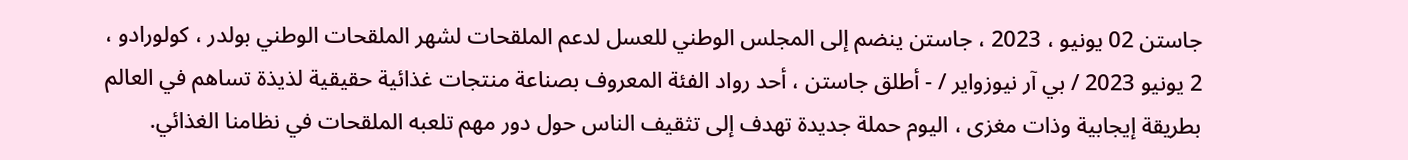جاستن 02 يونيو ، 2023 ، جاستن ينضم إلى المجلس الوطني للعسل لدعم الملقحات لشهر الملقحات الوطني بولدر ، كولورادو ، 2 يونيو 2023 / بي آر نيوزواير / - أطلق جاستن ، أحد رواد الفئة المعروف بصناعة منتجات غذائية حقيقية لذيذة تساهم في العالم بطريقة إيجابية وذات مغزى ، اليوم حملة جديدة تهدف إلى تثقيف الناس حول دور مهم تلعبه الملقحات في نظامنا الغذائي.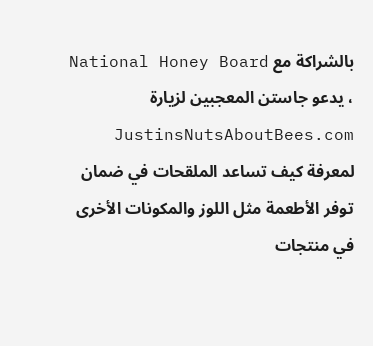بالشراكة مع National Honey Board ، يدعو جاستن المعجبين لزيارة JustinsNutsAboutBees.com لمعرفة كيف تساعد الملقحات في ضمان توفر الأطعمة مثل اللوز والمكونات الأخرى في منتجات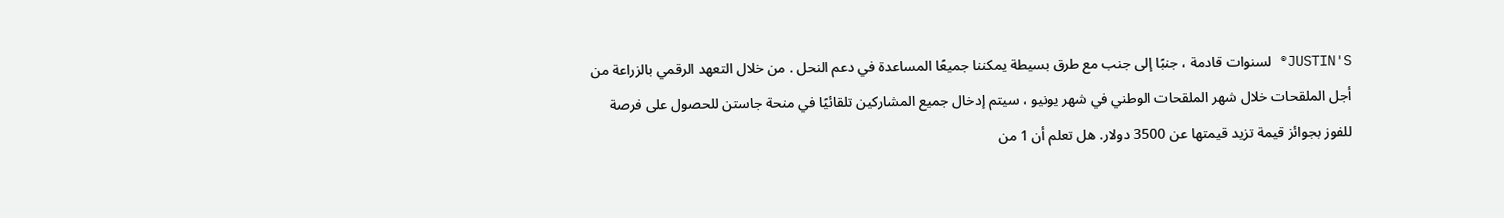JUSTIN'S® لسنوات قادمة ، جنبًا إلى جنب مع طرق بسيطة يمكننا جميعًا المساعدة في دعم النحل . من خلال التعهد الرقمي بالزراعة من أجل الملقحات خلال شهر الملقحات الوطني في شهر يونيو ، سيتم إدخال جميع المشاركين تلقائيًا في منحة جاستن للحصول على فرصة للفوز بجوائز قيمة تزيد قيمتها عن 3500 دولار. هل تعلم أن 1 من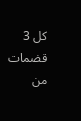كل 3 قضمات من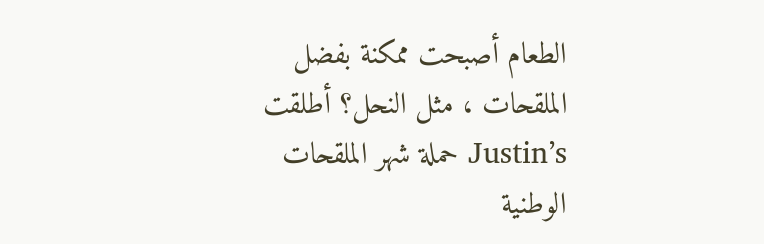الطعام أصبحت ممكنة بفضل الملقحات ، مثل النحل؟ أطلقت Justin’s حملة شهر الملقحات الوطنية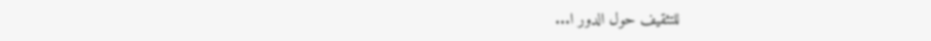للتثقيف حول الدور ا...